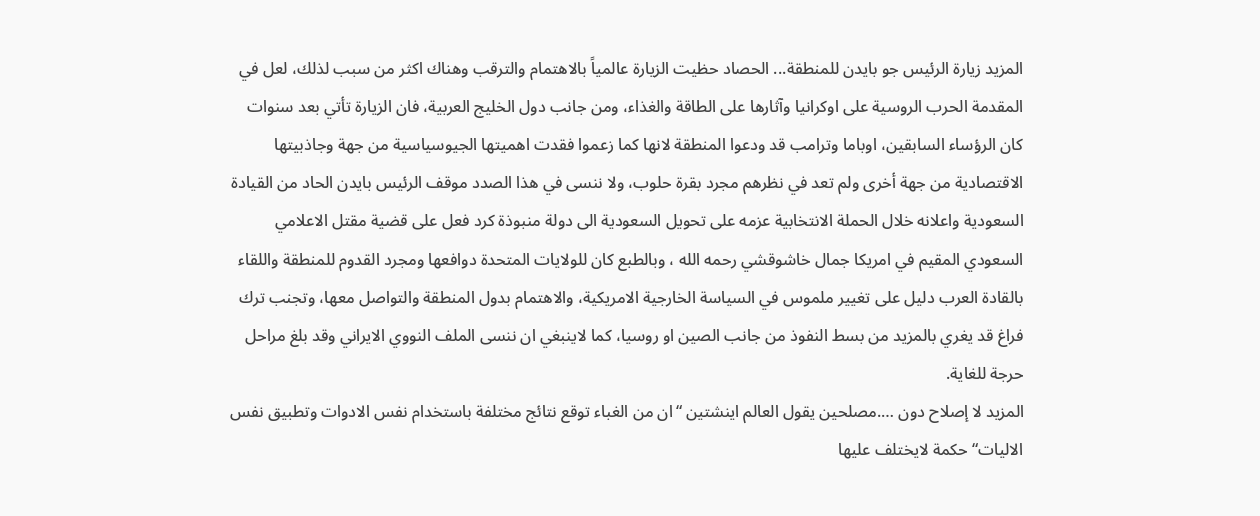المزيد زيارة الرئيس جو بايدن للمنطقة... الحصاد حظيت الزيارة عالمياً بالاهتمام والترقب وهناك اكثر من سبب لذلك، لعل في المقدمة الحرب الروسية على اوكرانيا وآثارها على الطاقة والغذاء، ومن جانب دول الخليج العربية، فان الزيارة تأتي بعد سنوات كان الرؤساء السابقين، اوباما وترامب قد ودعوا المنطقة لانها كما زعموا فقدت اهميتها الجيوسياسية من جهة وجاذبيتها الاقتصادية من جهة أخرى ولم تعد في نظرهم مجرد بقرة حلوب، ولا ننسى في هذا الصدد موقف الرئيس بايدن الحاد من القيادة السعودية واعلانه خلال الحملة الانتخابية عزمه على تحويل السعودية الى دولة منبوذة كرد فعل على قضية مقتل الاعلامي السعودي المقيم في امريكا جمال خاشوقشي رحمه الله ، وبالطبع كان للولايات المتحدة دوافعها ومجرد القدوم للمنطقة واللقاء بالقادة العرب دليل على تغيير ملموس في السياسة الخارجية الامريكية، والاهتمام بدول المنطقة والتواصل معها، وتجنب ترك فراغ قد يغري بالمزيد من بسط النفوذ من جانب الصين او روسيا، كما لاينبغي ان ننسى الملف النووي الايراني وقد بلغ مراحل حرجة للغاية.
المزيد لا إصلاح دون ….مصلحين يقول العالم اينشتين “ان من الغباء توقع نتائج مختلفة باستخدام نفس الادوات وتطبيق نفس الاليات“ حكمة لايختلف عليها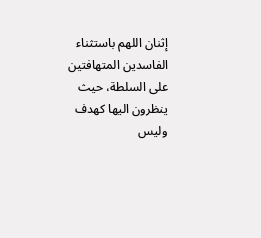إثنان اللهم باستثناء الفاسدين المتهافتين على السلطة، حيث ينظرون اليها كهدف وليس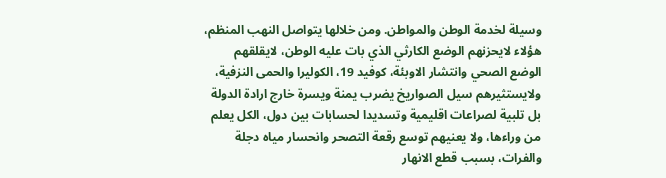وسيلة لخدمة الوطن والمواطن. ومن خلالها يتواصل النهب المنظم، هؤلاء لايحزنهم الوضع الكارثي الذي بات عليه الوطن، لايقلقهم الوضع الصحي وانتشار الاوبئة، كوفيد 19، الكوليرا والحمى النزفية، ولايستثيرهم سيل الصواريخ يضرب يمنة ويسرة خارج ارادة الدولة بل تلبية لصراعات اقليمية وتسديدا لحسابات بين دول، الكل يعلم من وراءها، ولا يعنيهم توسع رقعة التصحر وانحسار مياه دجلة والفرات، بسبب قطع الانهار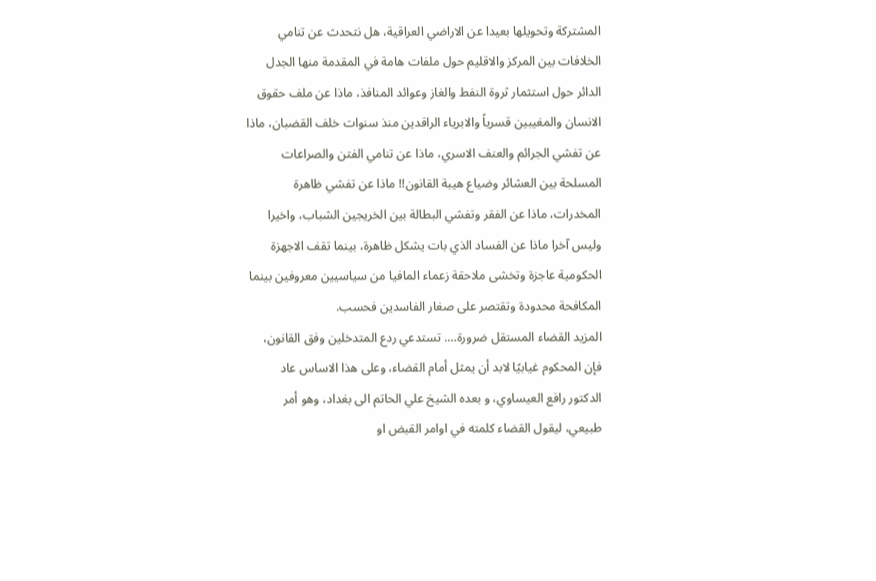المشتركة وتحويلها بعيدا عن الاراضي العراقية، هل نتحدث عن تنامي الخلافات بين المركز والاقليم حول ملفات هامة في المقدمة منها الجدل الدائر حول استثمار ثروة النفط والغاز وعوائد المنافذ، ماذا عن ملف حقوق الانسان والمغيبين قسرياً والابرياء الراقدين منذ سنوات خلف القضبان، ماذا عن تفشي الجرائم والعنف الاسري، ماذا عن تنامي الفتن والصراعات المسلحة بين العشائر وضياع هيبة القانون!! ماذا عن تفشي ظاهرة المخدرات، ماذا عن الفقر وتفشي البطالة بين الخريجين الشباب، واخيرا وليس آخرا ماذا عن الفساد الذي بات يشكل ظاهرة، بينما تقف الاجهزة الحكومية عاجزة وتخشى ملاحقة زعماء المافيا من سياسيين معروفين بينما المكافحة محدودة وتقتصر على صغار الفاسدين فحسب.
المزيد القضاء المستقل ضرورة…. تستدعي ردع المتدخلين وفق القانون، فإن المحكوم غيابيًا لابد أن يمثل أمام القضاء، وعلى هذا الاساس عاد الدكتور رافع العيساوي، و بعده الشيخ علي الحاتم الى بغداد، وهو أمر طبيعي، ليقول القضاء كلمته في اوامر القبض او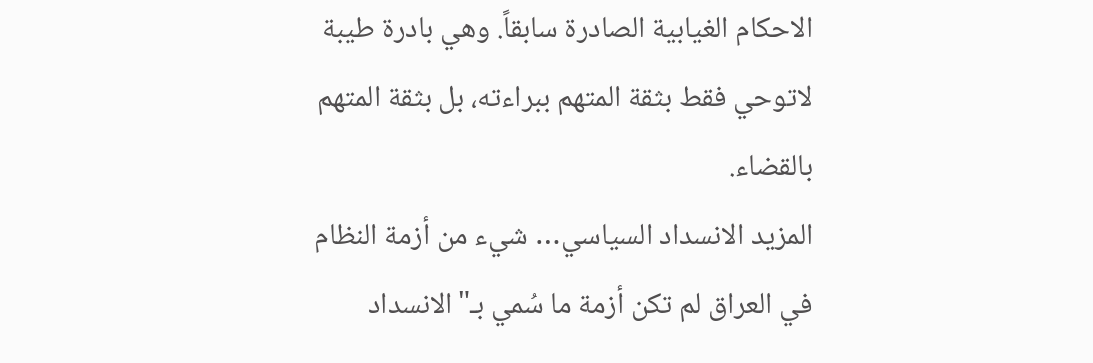الاحكام الغيابية الصادرة سابقاً. وهي بادرة طيبة لاتوحي فقط بثقة المتهم ببراءته، بل بثقة المتهم بالقضاء.
المزيد الانسداد السياسي… شيء من أزمة النظام في العراق لم تكن أزمة ما سُمي بـ"الانسداد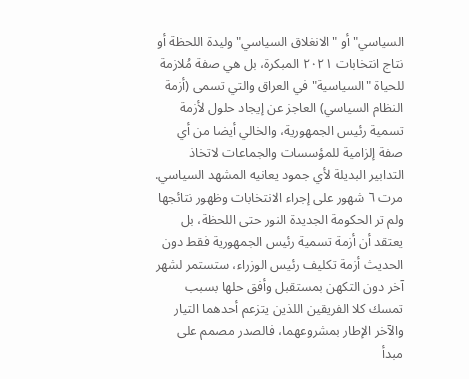السياسي" أو "الانغلاق السياسي" وليدة اللحظة أو نتاج انتخابات ٢٠٢١ المبكرة، بل هي صفة مُلازمة للحياة "السياسية" في العراق والتي تسمى (أزمة النظام السياسي) العاجز عن إيجاد حلول لأزمة تسمية رئيس الجمهورية، والخالي أيضا من أي صفة إلزامية للمؤسسات والجماعات لاتخاذ التدابير البديلة لأي جمود يعانيه المشهد السياسي. مرت ٦ شهور على إجراء الانتخابات وظهور نتائجها ولم تر الحكومة الجديدة النور حتى اللحظة، بل يعتقد أن أزمة تسمية رئيس الجمهورية فقط دون الحديث أزمة تكليف رئيس الوزراء، ستستمر لشهر آخر دون التكهن بمستقبل وأفق حلها بسبب تمسك كلا الفريقين اللذين يتزعم أحدهما التيار والآخر الإطار بمشروعهما، فالصدر مصمم على مبدأ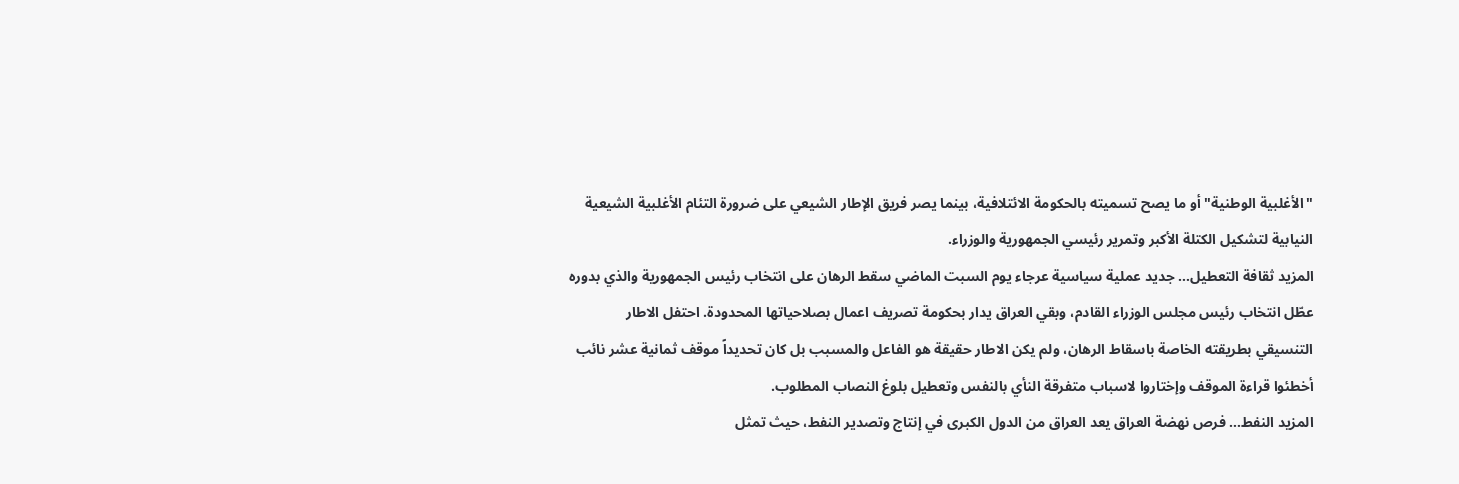"الأغلبية الوطنية" أو ما يصح تسميته بالحكومة الائتلافية، بينما يصر فريق الإطار الشيعي على ضرورة التئام الأغلبية الشيعية النيابية لتشكيل الكتلة الأكبر وتمرير رئيسي الجمهورية والوزراء.
المزيد ثقافة التعطيل… جديد عملية سياسية عرجاء يوم السبت الماضي سقط الرهان على انتخاب رئيس الجمهورية والذي بدوره عطّل انتخاب رئيس مجلس الوزراء القادم، وبقي العراق يدار بحكومة تصريف اعمال بصلاحياتها المحدودة. احتفل الاطار التنسيقي بطريقته الخاصة باسقاط الرهان، ولم يكن الاطار حقيقة هو الفاعل والمسبب بل كان تحديداً موقف ثمانية عشر نائب أخطئوا قراءة الموقف وإختاروا لاسباب متفرقة النأي بالنفس وتعطيل بلوغ النصاب المطلوب.
المزيد النفط… فرص نهضة العراق يعد العراق من الدول الكبرى في إنتاج وتصدير النفط، حيث تمثل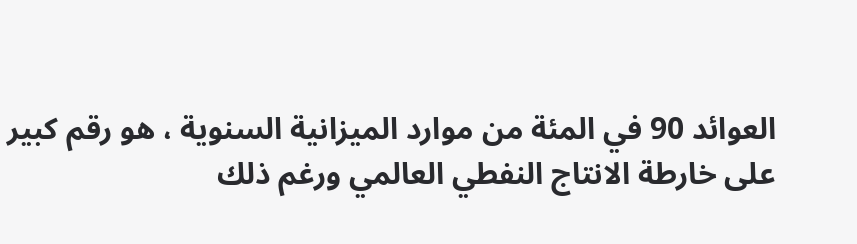العوائد 90 في المئة من موارد الميزانية السنوية ، هو رقم كبير على خارطة الانتاج النفطي العالمي ورغم ذلك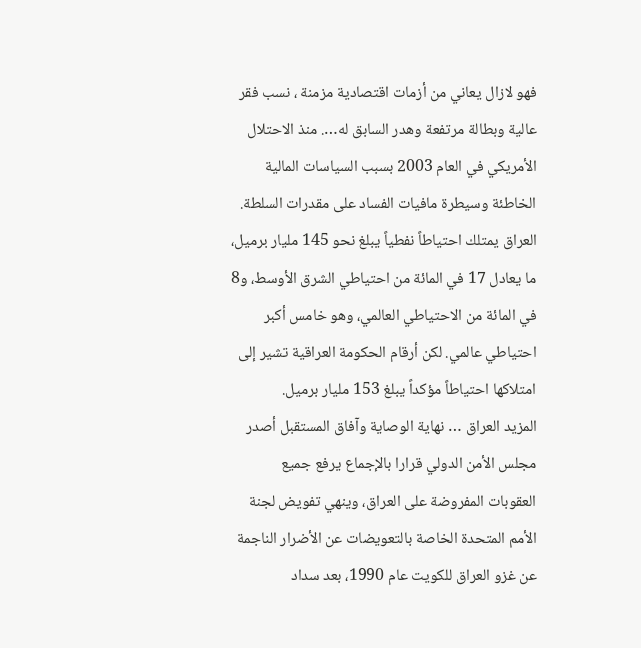فهو لازال يعاني من أزمات اقتصادية مزمنة ، نسب فقر عالية وبطالة مرتفعة وهدر السابق له…. منذ الاحتلال الأمريكي في العام 2003 بسبب السياسات المالية الخاطئة وسيطرة مافيات الفساد على مقدرات السلطة. العراق يمتلك احتياطاً نفطياً يبلغ نحو 145 مليار برميل، ما يعادل 17 في المائة من احتياطي الشرق الأوسط، و8 في المائة من الاحتياطي العالمي، وهو خامس أكبر احتياطي عالمي. لكن أرقام الحكومة العراقية تشير إلى امتلاكها احتياطاً مؤكداً يبلغ 153 مليار برميل.
المزيد العراق … نهاية الوصاية وآفاق المستقبل أصدر مجلس الأمن الدولي قرارا بالإجماع يرفع جميع العقوبات المفروضة على العراق، وينهي تفويض لجنة الأمم المتحدة الخاصة بالتعويضات عن الأضرار الناجمة عن غزو العراق للكويت عام 1990، بعد سداد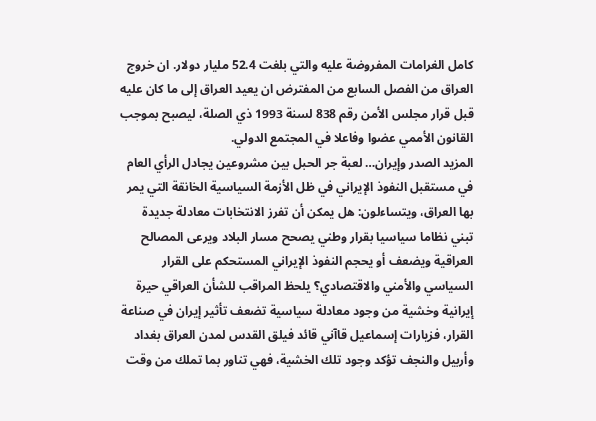كامل الغرامات المفروضة عليه والتي بلغت 52.4 مليار دولار. ان خروج العراق من الفصل السابع من المفترض ان يعيد العراق إلى ما كان عليه قبل قرار مجلس الأمن رقم 838 لسنة 1993 ذي الصلة، ليصبح بموجب القانون الأممي عضوا وفاعلا في المجتمع الدولي.
المزيد الصدر وإيران… لعبة جر الحبل بين مشروعين يجادل الرأي العام في مستقبل النفوذ الإيراني في ظل الأزمة السياسية الخانقة التي يمر بها العراق، ويتساءلون: هل يمكن أن تفرز الانتخابات معادلة جديدة تبني نظاما سياسيا بقرار وطني يصحح مسار البلاد ويرعى المصالح العراقية ويضعف أو يحجم النفوذ الإيراني المستحكم على القرار السياسي والأمني والاقتصادي؟ يلحظ المراقب للشأن العراقي حيرة إيرانية وخشية من وجود معادلة سياسية تضعف تأثير إيران في صناعة القرار، فزيارات إسماعيل قاآني قائد فيلق القدس لمدن العراق بغداد وأربيل والنجف تؤكد وجود تلك الخشية، فهي تناور بما تملك من وقت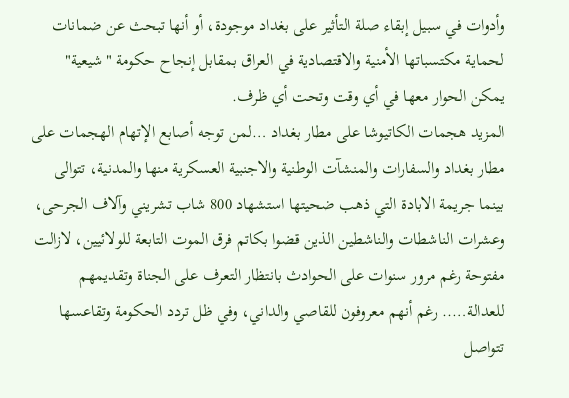وأدوات في سبيل إبقاء صلة التأثير على بغداد موجودة، أو أنها تبحث عن ضمانات لحماية مكتسباتها الأمنية والاقتصادية في العراق بمقابل إنجاح حكومة "شيعية" يمكن الحوار معها في أي وقت وتحت أي ظرف.
المزيد هجمات الكاتيوشا على مطار بغداد …لمن توجه أصابع الإتهام الهجمات على مطار بغداد والسفارات والمنشآت الوطنية والاجنبية العسكرية منها والمدنية، تتوالى بينما جريمة الابادة التي ذهب ضحيتها استشهاد 800 شاب تشريني وآلاف الجرحى، وعشرات الناشطات والناشطين الذين قضوا بكاتم فرق الموت التابعة للولائيين، لازالت مفتوحة رغم مرور سنوات على الحوادث بانتظار التعرف على الجناة وتقديمهم للعدالة….. رغم أنهم معروفون للقاصي والداني، وفي ظل تردد الحكومة وتقاعسها تتواصل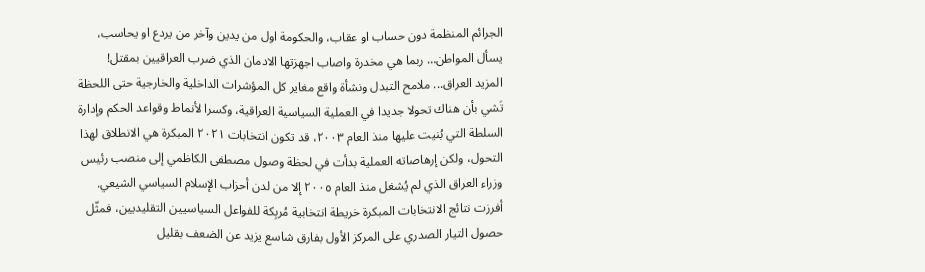الجرائم المنظمة دون حساب او عقاب، والحكومة اول من يدين وآخر من يردع او يحاسب، يسأل المواطن… ربما هي مخدرة واصاب اجهزتها الادمان الذي ضرب العراقيين بمقتل!
المزيد العراق... ملامح التبدل ونشأة واقع مغاير كل المؤشرات الداخلية والخارجية حتى اللحظة تَشي بأن هناك تحولا جديدا في العملية السياسية العراقية، وكسرا لأنماط وقواعد الحكم وإدارة السلطة التي بُنيت عليها منذ العام ٢٠٠٣، قد تكون انتخابات ٢٠٢١ المبكرة هي الانطلاق لهذا التحول، ولكن إرهاصاته العملية بدأت في لحظة وصول مصطفى الكاظمي إلى منصب رئيس وزراء العراق الذي لم يُشغل منذ العام ٢٠٠٥ إلا من لدن أحزاب الإسلام السياسي الشيعي. أفرزت نتائج الانتخابات المبكرة خريطة انتخابية مُربِكة للفواعل السياسيين التقليديين، فمثّل حصول التيار الصدري على المركز الأول بفارق شاسع يزيد عن الضعف بقليل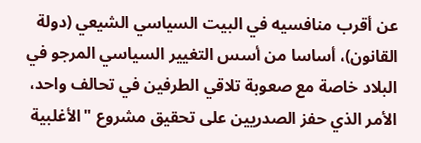عن أقرب منافسيه في البيت السياسي الشيعي (دولة القانون)، أساسا من أسس التغيير السياسي المرجو في البلاد خاصة مع صعوبة تلاقي الطرفين في تحالف واحد، الأمر الذي حفز الصدريين على تحقيق مشروع "الأغلبية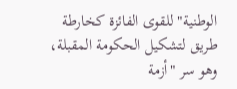الوطنية" للقوى الفائزة كخارطة طريق لتشكيل الحكومة المقبلة، وهو سر "أزمة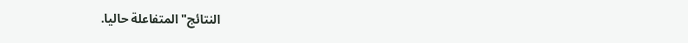النتائج" المتفاعلة حاليا.